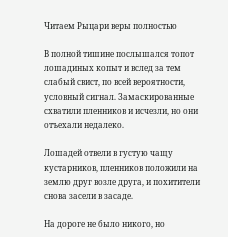Читаем Рыцари веры полностью

В полной тишине послышался топот лошадиных копыт и вслед за тем слабый свист, по всей вероятности, условный сигнал. Замаскированные схватили пленников и исчезли, но они отъехали недалеко.

Лошадей отвели в густую чащу кустарников, пленников положили на землю друг возле друга, и похитители снова засели в засаде.

На дороге не было никого, но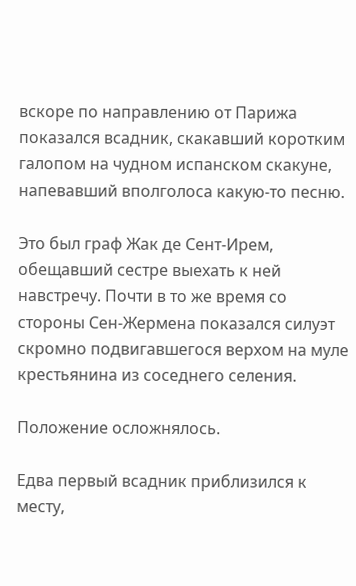вскоре по направлению от Парижа показался всадник, скакавший коротким галопом на чудном испанском скакуне, напевавший вполголоса какую-то песню.

Это был граф Жак де Сент-Ирем, обещавший сестре выехать к ней навстречу. Почти в то же время со стороны Сен-Жермена показался силуэт скромно подвигавшегося верхом на муле крестьянина из соседнего селения.

Положение осложнялось.

Едва первый всадник приблизился к месту,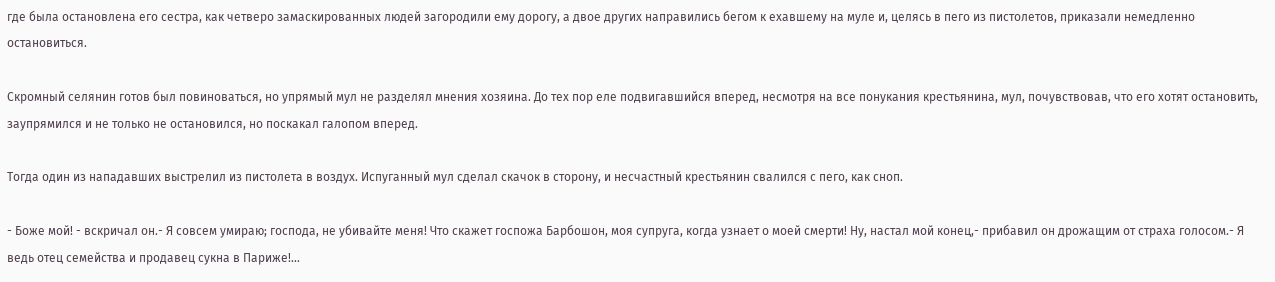где была остановлена его сестра, как четверо замаскированных людей загородили ему дорогу, а двое других направились бегом к ехавшему на муле и, целясь в пего из пистолетов, приказали немедленно остановиться.

Скромный селянин готов был повиноваться, но упрямый мул не разделял мнения хозяина. До тех пор еле подвигавшийся вперед, несмотря на все понукания крестьянина, мул, почувствовав, что его хотят остановить, заупрямился и не только не остановился, но поскакал галопом вперед.

Тогда один из нападавших выстрелил из пистолета в воздух. Испуганный мул сделал скачок в сторону, и несчастный крестьянин свалился с пего, как сноп.

- Боже мой! - вскричал он.- Я совсем умираю; господа, не убивайте меня! Что скажет госпожа Барбошон, моя супруга, когда узнает о моей смерти! Ну, настал мой конец,- прибавил он дрожащим от страха голосом.- Я ведь отец семейства и продавец сукна в Париже!…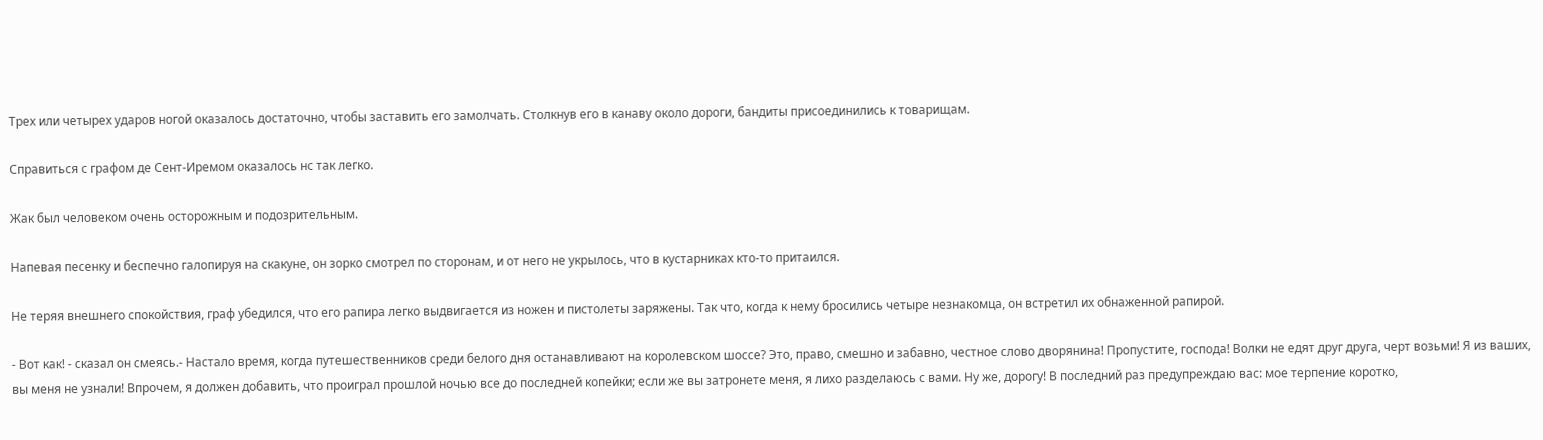Трех или четырех ударов ногой оказалось достаточно, чтобы заставить его замолчать. Столкнув его в канаву около дороги, бандиты присоединились к товарищам.

Справиться с графом де Сент-Иремом оказалось нс так легко.

Жак был человеком очень осторожным и подозрительным.

Напевая песенку и беспечно галопируя на скакуне, он зорко смотрел по сторонам, и от него не укрылось, что в кустарниках кто-то притаился.

Не теряя внешнего спокойствия, граф убедился, что его рапира легко выдвигается из ножен и пистолеты заряжены. Так что, когда к нему бросились четыре незнакомца, он встретил их обнаженной рапирой.

- Вот как! - сказал он смеясь.- Настало время, когда путешественников среди белого дня останавливают на королевском шоссе? Это, право, смешно и забавно, честное слово дворянина! Пропустите, господа! Волки не едят друг друга, черт возьми! Я из ваших, вы меня не узнали! Впрочем, я должен добавить, что проиграл прошлой ночью все до последней копейки; если же вы затронете меня, я лихо разделаюсь с вами. Ну же, дорогу! В последний раз предупреждаю вас: мое терпение коротко,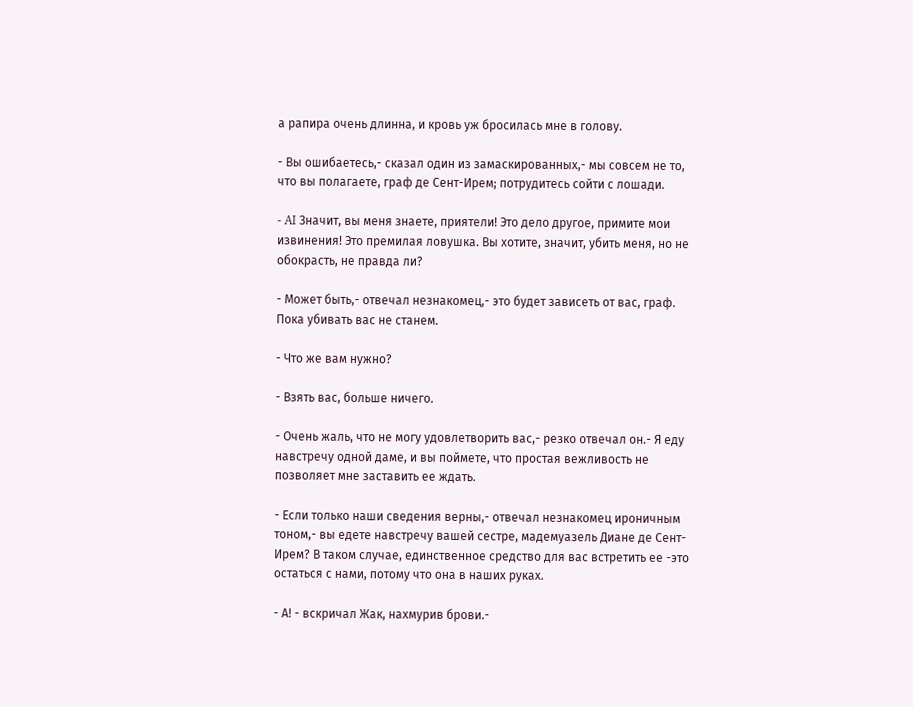а рапира очень длинна, и кровь уж бросилась мне в голову.

- Вы ошибаетесь,- сказал один из замаскированных,- мы совсем не то, что вы полагаете, граф де Сент-Ирем; потрудитесь сойти с лошади.

- AI Значит, вы меня знаете, приятели! Это дело другое, примите мои извинения! Это премилая ловушка. Вы хотите, значит, убить меня, но не обокрасть, не правда ли?

- Может быть,- отвечал незнакомец,- это будет зависеть от вас, граф. Пока убивать вас не станем.

- Что же вам нужно?

- Взять вас, больше ничего.

- Очень жаль, что не могу удовлетворить вас,- резко отвечал он.- Я еду навстречу одной даме, и вы поймете, что простая вежливость не позволяет мне заставить ее ждать.

- Если только наши сведения верны,- отвечал незнакомец ироничным тоном,- вы едете навстречу вашей сестре, мадемуазель Диане де Сент-Ирем? В таком случае, единственное средство для вас встретить ее -это остаться с нами, потому что она в наших руках.

- А! - вскричал Жак, нахмурив брови.-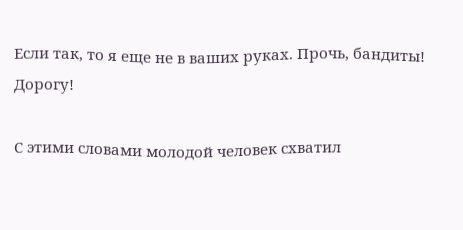Если так, то я еще не в ваших руках. Прочь, бандиты! Дорогу!

С этими словами молодой человек схватил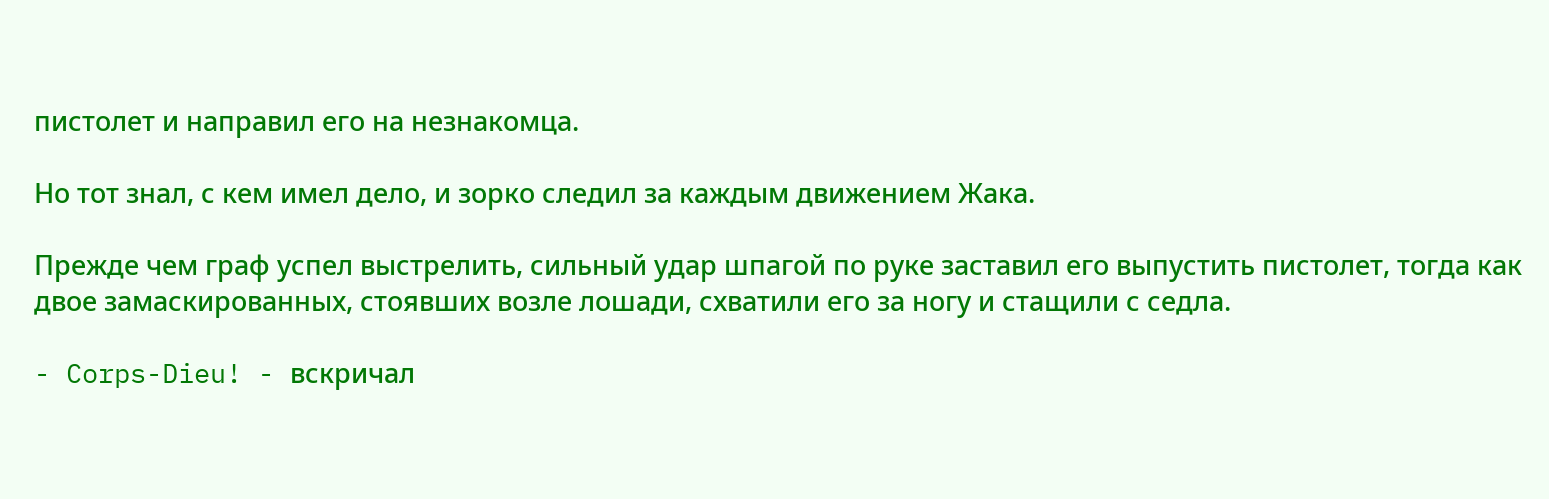пистолет и направил его на незнакомца.

Но тот знал, с кем имел дело, и зорко следил за каждым движением Жака.

Прежде чем граф успел выстрелить, сильный удар шпагой по руке заставил его выпустить пистолет, тогда как двое замаскированных, стоявших возле лошади, схватили его за ногу и стащили с седла.

- Corps-Dieu! - вскричал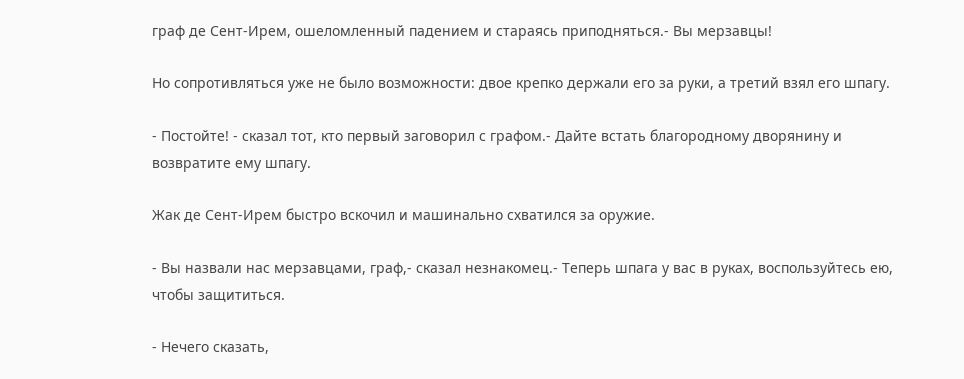граф де Сент-Ирем, ошеломленный падением и стараясь приподняться.- Вы мерзавцы!

Но сопротивляться уже не было возможности: двое крепко держали его за руки, а третий взял его шпагу.

- Постойте! - сказал тот, кто первый заговорил с графом.- Дайте встать благородному дворянину и возвратите ему шпагу.

Жак де Сент-Ирем быстро вскочил и машинально схватился за оружие.

- Вы назвали нас мерзавцами, граф,- сказал незнакомец.- Теперь шпага у вас в руках, воспользуйтесь ею, чтобы защититься.

- Нечего сказать,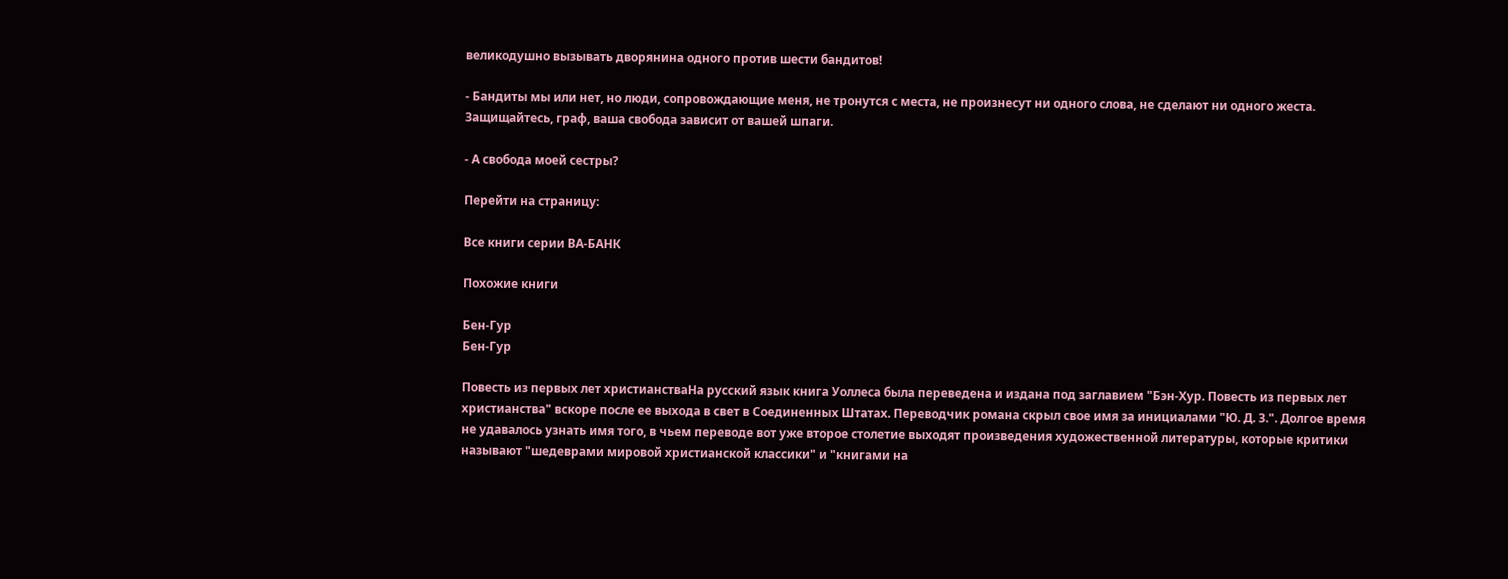великодушно вызывать дворянина одного против шести бандитов!

- Бандиты мы или нет, но люди, сопровождающие меня, не тронутся с места, не произнесут ни одного слова, не сделают ни одного жеста. Защищайтесь, граф, ваша свобода зависит от вашей шпаги.

- А свобода моей сестры?

Перейти на страницу:

Все книги серии ВА-БАНК

Похожие книги

Бен-Гур
Бен-Гур

Повесть из первых лет христианстваНа русский язык книга Уоллеса была переведена и издана под заглавием "Бэн-Хур. Повесть из первых лет христианства" вскоре после ее выхода в свет в Соединенных Штатах. Переводчик романа скрыл свое имя за инициалами "Ю. Д. З.". Долгое время не удавалось узнать имя того, в чьем переводе вот уже второе столетие выходят произведения художественной литературы, которые критики называют "шедеврами мировой христианской классики" и "книгами на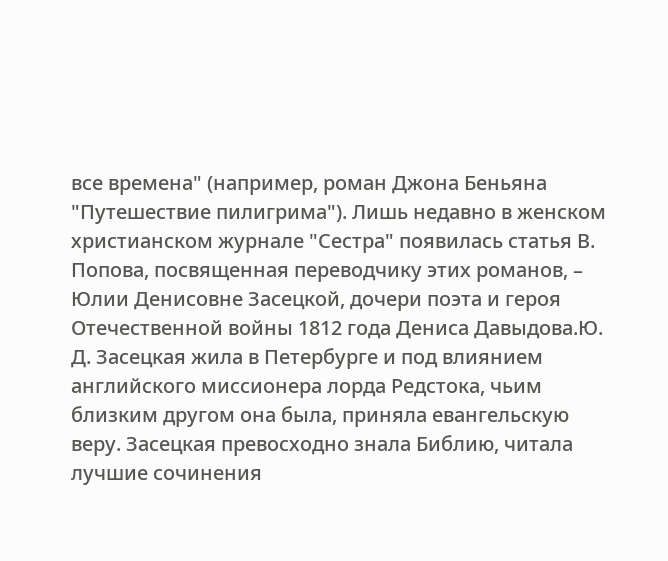все времена" (например, роман Джона Беньяна "Путешествие пилигрима"). Лишь недавно в женском христианском журнале "Сестра" появилась статья В. Попова, посвященная переводчику этих романов, – Юлии Денисовне Засецкой, дочери поэта и героя Отечественной войны 1812 года Дениса Давыдова.Ю. Д. Засецкая жила в Петербурге и под влиянием английского миссионера лорда Редстока, чьим близким другом она была, приняла евангельскую веру. Засецкая превосходно знала Библию, читала лучшие сочинения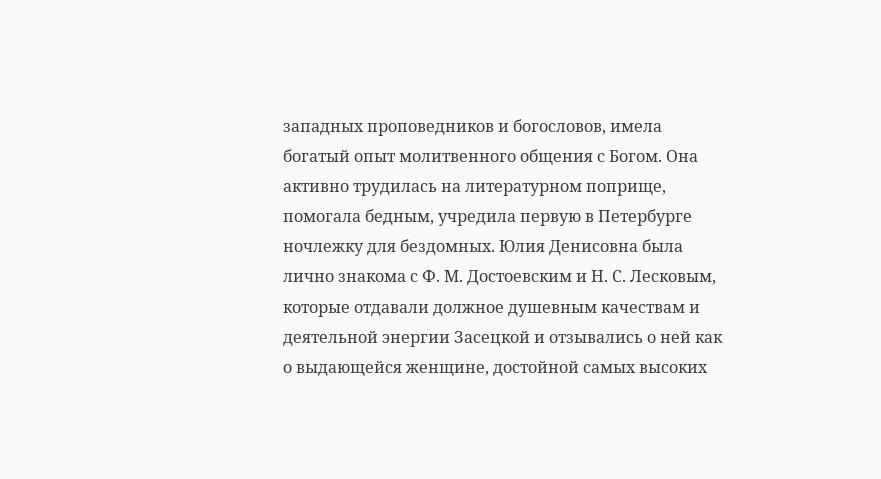западных проповедников и богословов, имела богатый опыт молитвенного общения с Богом. Она активно трудилась на литературном поприще, помогала бедным, учредила первую в Петербурге ночлежку для бездомных. Юлия Денисовна была лично знакома с Ф. М. Достоевским и Н. С. Лесковым, которые отдавали должное душевным качествам и деятельной энергии Засецкой и отзывались о ней как о выдающейся женщине, достойной самых высоких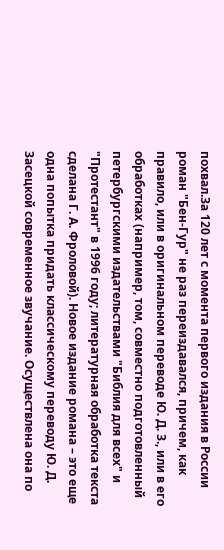похвал.За 120 лет с момента первого издания в России роман "Бен-Гур" не раз переиздавался, причем, как правило, или в оригинальном переводе Ю. Д. З., или в его обработках (например, том, совместно подготовленный петербургскими издательствами "Библия для всех" и "Протестант" в 1996 году; литературная обработка текста сделана Г. А. Фроловой). Новое издание романа – это еще одна попытка придать классическому переводу Ю. Д. Засецкой современное звучание. Осуществлена она по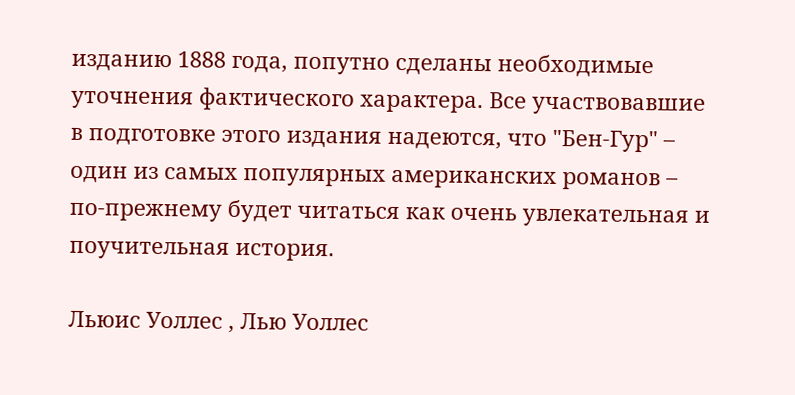изданию 1888 года, попутно сделаны необходимые уточнения фактического характера. Все участвовавшие в подготовке этого издания надеются, что "Бен-Гур" – один из самых популярных американских романов – по-прежнему будет читаться как очень увлекательная и поучительная история.

Льюис Уоллес , Лью Уоллес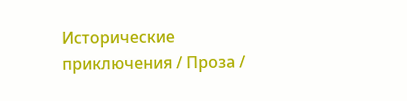Исторические приключения / Проза /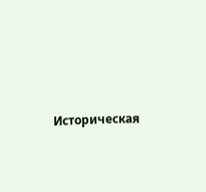Историческая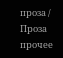проза / Проза прочее